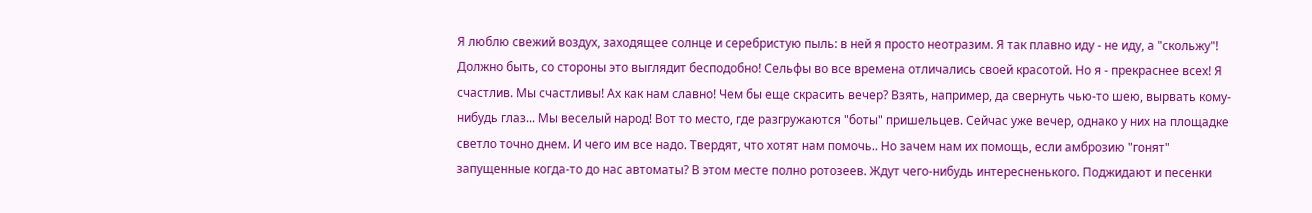Я люблю свежий воздух, заходящее солнце и серебристую пыль: в ней я просто неотразим. Я так плавно иду - не иду, а "скольжу"! Должно быть, со стороны это выглядит бесподобно! Сельфы во все времена отличались своей красотой. Но я - прекраснее всех! Я счастлив. Мы счастливы! Ах как нам славно! Чем бы еще скрасить вечер? Взять, например, да свернуть чью-то шею, вырвать кому-нибудь глаз... Мы веселый народ! Вот то место, где разгружаются "боты" пришельцев. Сейчас уже вечер, однако у них на площадке светло точно днем. И чего им все надо. Твердят, что хотят нам помочь.. Но зачем нам их помощь, если амброзию "гонят" запущенные когда-то до нас автоматы? В этом месте полно ротозеев. Ждут чего-нибудь интересненького. Поджидают и песенки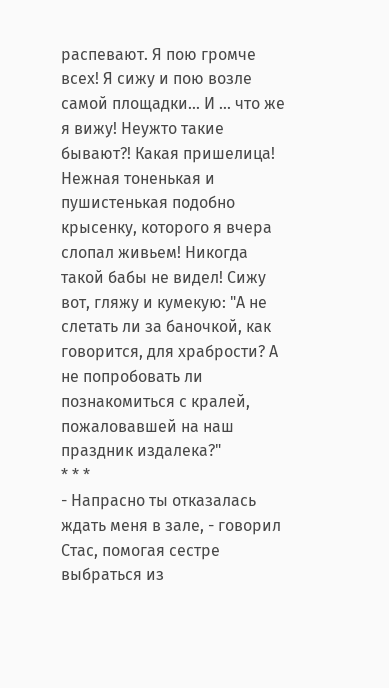распевают. Я пою громче всех! Я сижу и пою возле самой площадки... И ... что же я вижу! Неужто такие бывают?! Какая пришелица! Нежная тоненькая и пушистенькая подобно крысенку, которого я вчера слопал живьем! Никогда такой бабы не видел! Сижу вот, гляжу и кумекую: "А не слетать ли за баночкой, как говорится, для храбрости? А не попробовать ли познакомиться с кралей, пожаловавшей на наш праздник издалека?"
* * *
- Напрасно ты отказалась ждать меня в зале, - говорил Стас, помогая сестре выбраться из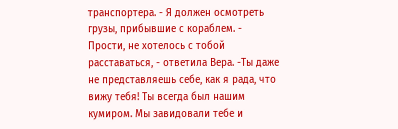транспортера. - Я должен осмотреть грузы, прибывшие с кораблем. - Прости, не хотелось с тобой расставаться, - ответила Вера. -Ты даже не представляешь себе, как я рада, что вижу тебя! Ты всегда был нашим кумиром. Мы завидовали тебе и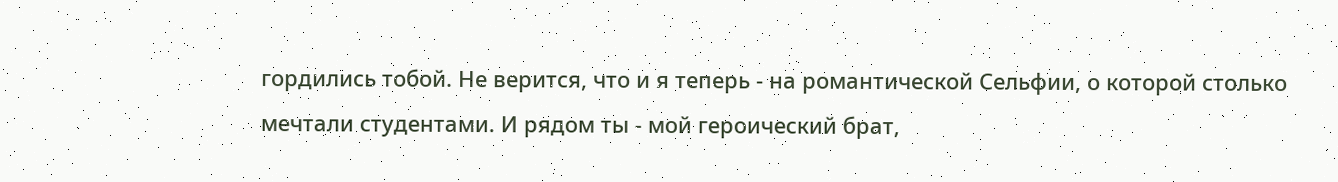гордились тобой. Не верится, что и я теперь - на романтической Сельфии, о которой столько мечтали студентами. И рядом ты - мой героический брат,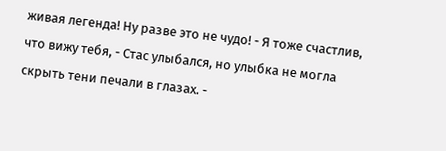живая легенда! Ну разве это не чудо! - Я тоже счастлив, что вижу тебя, - Стас улыбался, но улыбка не могла скрыть тени печали в глазах. -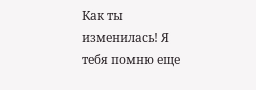Как ты изменилась! Я тебя помню еще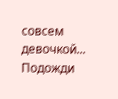совсем девочкой... Подожди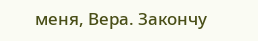меня, Вера. Закончу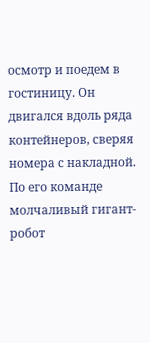осмотр и поедем в гостиницу. Он двигался вдоль ряда контейнеров, сверяя номера с накладной. По его команде молчаливый гигант-робот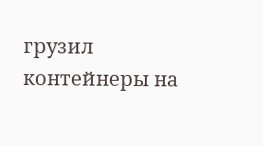грузил контейнеры на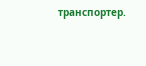транспортер.